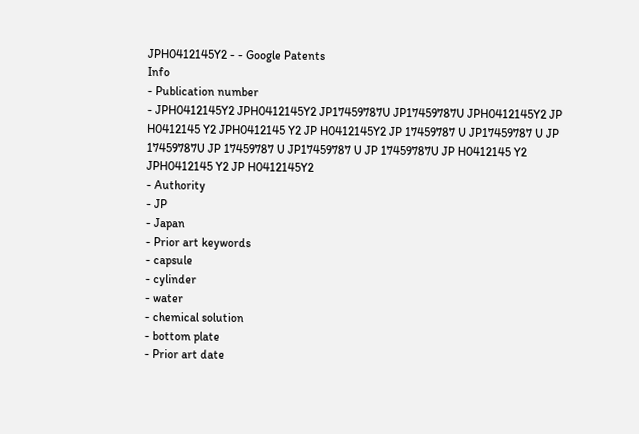JPH0412145Y2 - - Google Patents
Info
- Publication number
- JPH0412145Y2 JPH0412145Y2 JP17459787U JP17459787U JPH0412145Y2 JP H0412145 Y2 JPH0412145 Y2 JP H0412145Y2 JP 17459787 U JP17459787 U JP 17459787U JP 17459787 U JP17459787 U JP 17459787U JP H0412145 Y2 JPH0412145 Y2 JP H0412145Y2
- Authority
- JP
- Japan
- Prior art keywords
- capsule
- cylinder
- water
- chemical solution
- bottom plate
- Prior art date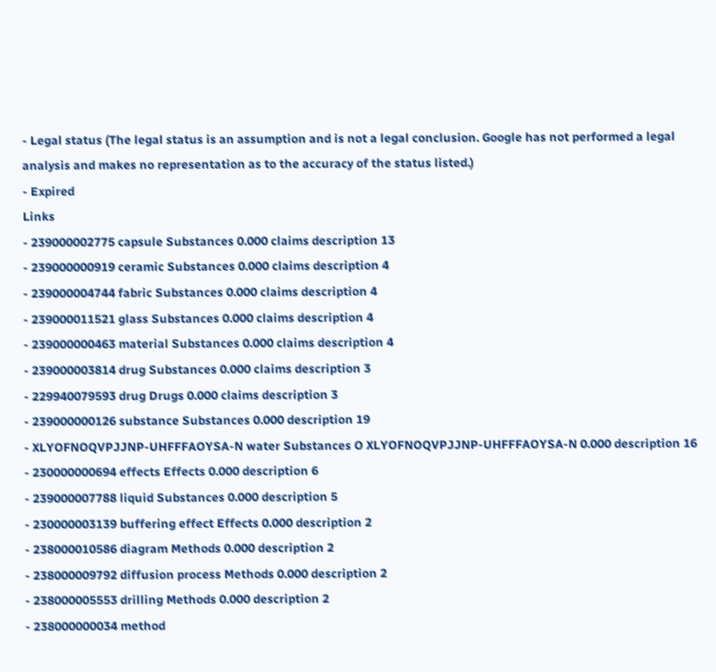- Legal status (The legal status is an assumption and is not a legal conclusion. Google has not performed a legal analysis and makes no representation as to the accuracy of the status listed.)
- Expired
Links
- 239000002775 capsule Substances 0.000 claims description 13
- 239000000919 ceramic Substances 0.000 claims description 4
- 239000004744 fabric Substances 0.000 claims description 4
- 239000011521 glass Substances 0.000 claims description 4
- 239000000463 material Substances 0.000 claims description 4
- 239000003814 drug Substances 0.000 claims description 3
- 229940079593 drug Drugs 0.000 claims description 3
- 239000000126 substance Substances 0.000 description 19
- XLYOFNOQVPJJNP-UHFFFAOYSA-N water Substances O XLYOFNOQVPJJNP-UHFFFAOYSA-N 0.000 description 16
- 230000000694 effects Effects 0.000 description 6
- 239000007788 liquid Substances 0.000 description 5
- 230000003139 buffering effect Effects 0.000 description 2
- 238000010586 diagram Methods 0.000 description 2
- 238000009792 diffusion process Methods 0.000 description 2
- 238000005553 drilling Methods 0.000 description 2
- 238000000034 method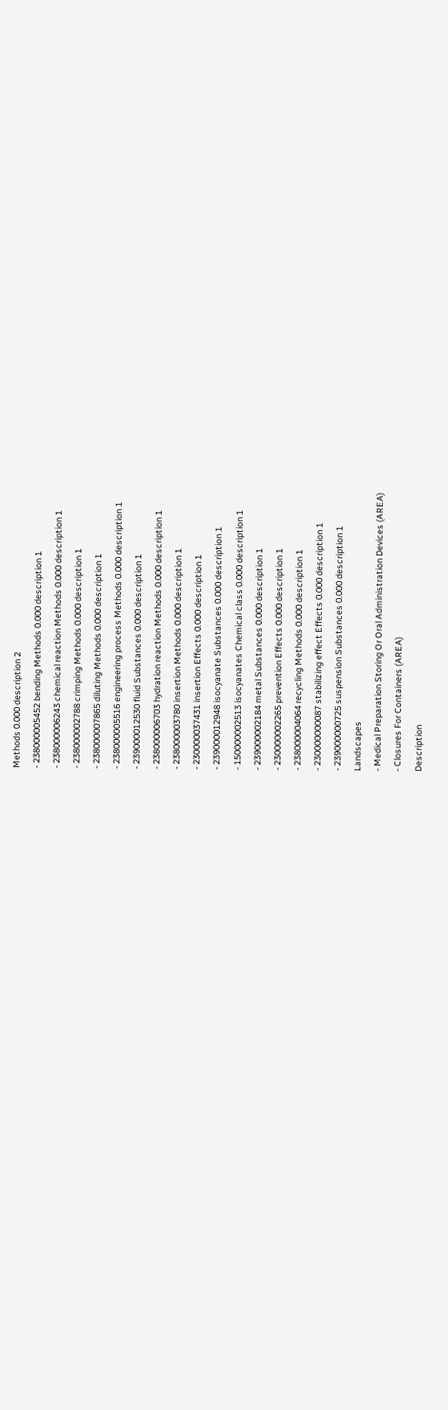Methods 0.000 description 2
- 238000005452 bending Methods 0.000 description 1
- 238000006243 chemical reaction Methods 0.000 description 1
- 238000002788 crimping Methods 0.000 description 1
- 238000007865 diluting Methods 0.000 description 1
- 238000005516 engineering process Methods 0.000 description 1
- 239000012530 fluid Substances 0.000 description 1
- 238000006703 hydration reaction Methods 0.000 description 1
- 238000003780 insertion Methods 0.000 description 1
- 230000037431 insertion Effects 0.000 description 1
- 239000012948 isocyanate Substances 0.000 description 1
- 150000002513 isocyanates Chemical class 0.000 description 1
- 239000002184 metal Substances 0.000 description 1
- 230000002265 prevention Effects 0.000 description 1
- 238000004064 recycling Methods 0.000 description 1
- 230000000087 stabilizing effect Effects 0.000 description 1
- 239000000725 suspension Substances 0.000 description 1
Landscapes
- Medical Preparation Storing Or Oral Administration Devices (AREA)
- Closures For Containers (AREA)
Description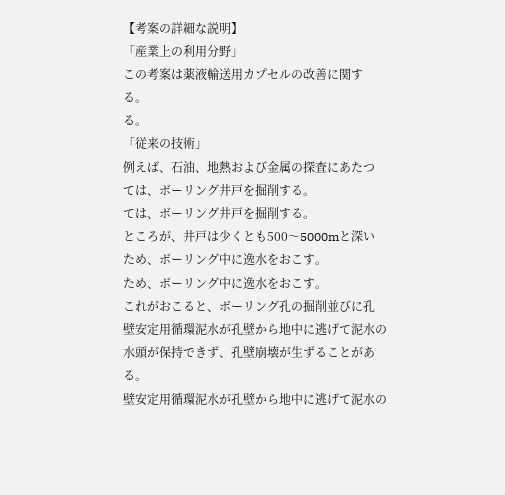【考案の詳細な説明】
「産業上の利用分野」
この考案は薬液輸送用カプセルの改善に関す
る。
る。
「従来の技術」
例えば、石油、地熱および金属の探査にあたつ
ては、ボーリング井戸を掘削する。
ては、ボーリング井戸を掘削する。
ところが、井戸は少くとも500〜5000mと深い
ため、ボーリング中に逸水をおこす。
ため、ボーリング中に逸水をおこす。
これがおこると、ボーリング孔の掘削並びに孔
壁安定用循環泥水が孔壁から地中に逃げて泥水の
水頭が保持できず、孔壁崩壊が生ずることがあ
る。
壁安定用循環泥水が孔壁から地中に逃げて泥水の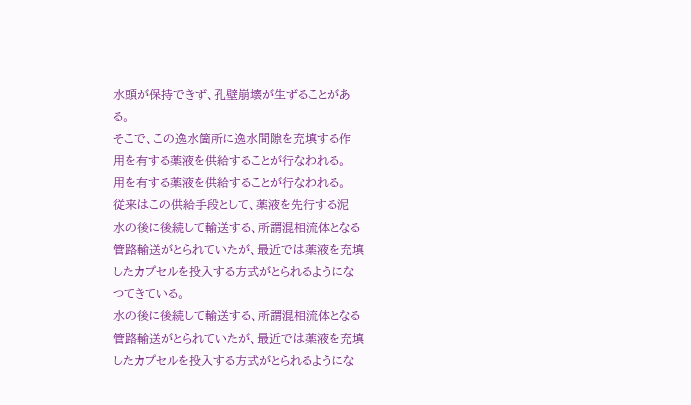水頭が保持できず、孔壁崩壊が生ずることがあ
る。
そこで、この逸水箇所に逸水間隙を充填する作
用を有する薬液を供給することが行なわれる。
用を有する薬液を供給することが行なわれる。
従来はこの供給手段として、薬液を先行する泥
水の後に後続して輸送する、所謂混相流体となる
管路輸送がとられていたが、最近では薬液を充填
したカプセルを投入する方式がとられるようにな
つてきている。
水の後に後続して輸送する、所謂混相流体となる
管路輸送がとられていたが、最近では薬液を充填
したカプセルを投入する方式がとられるようにな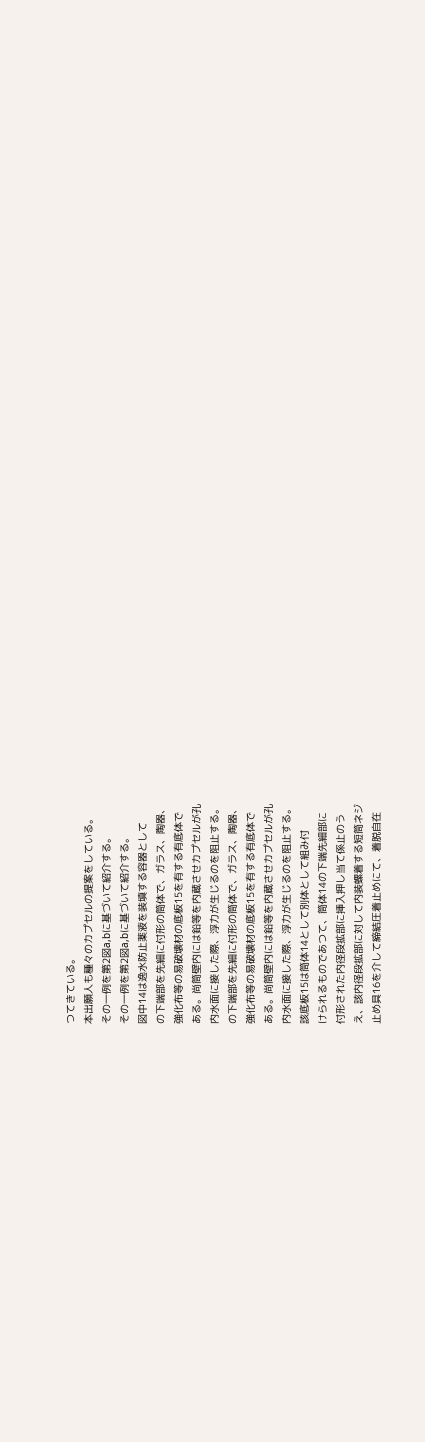つてきている。
本出願人も種々のカプセルの提案をしている。
その一例を第2図a,bに基づいて紹介する。
その一例を第2図a,bに基づいて紹介する。
図中14は逸水防止薬液を装填する容器として
の下端部を先細に付形の筒体で、ガラス、陶器、
強化布等の易破壊材の底板15を有する有底体で
ある。尚筒壁内には鉛等を内蔵させカプセルが孔
内水面に接した際、浮力が生じるのを阻止する。
の下端部を先細に付形の筒体で、ガラス、陶器、
強化布等の易破壊材の底板15を有する有底体で
ある。尚筒壁内には鉛等を内蔵させカプセルが孔
内水面に接した際、浮力が生じるのを阻止する。
該底板15は筒体14として別体として組み付
けられるものであつて、筒体14の下端先細部に
付形された内径段拡部に挿入押し当て係止のう
え、該内径段拡部に対して内装螺着する短筒ネジ
止め具16を介して締結圧着止めにて、着脱自在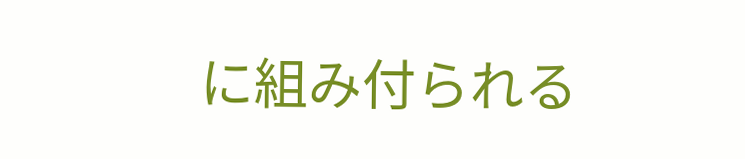に組み付られる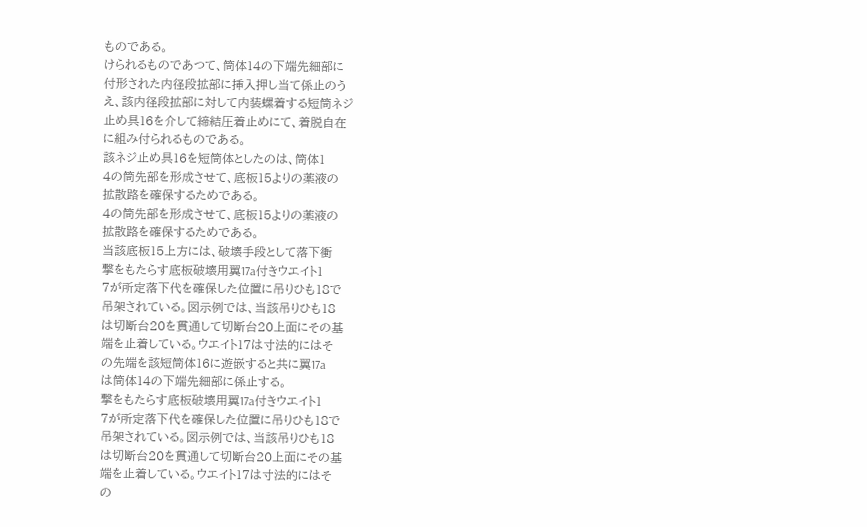ものである。
けられるものであつて、筒体14の下端先細部に
付形された内径段拡部に挿入押し当て係止のう
え、該内径段拡部に対して内装螺着する短筒ネジ
止め具16を介して締結圧着止めにて、着脱自在
に組み付られるものである。
該ネジ止め具16を短筒体としたのは、筒体1
4の筒先部を形成させて、底板15よりの薬液の
拡散路を確保するためである。
4の筒先部を形成させて、底板15よりの薬液の
拡散路を確保するためである。
当該底板15上方には、破壊手段として落下衝
撃をもたらす底板破壊用翼17a付きウエイト1
7が所定落下代を確保した位置に吊りひも18で
吊架されている。図示例では、当該吊りひも18
は切断台20を貫通して切断台20上面にその基
端を止着している。ウエイト17は寸法的にはそ
の先端を該短筒体16に遊嵌すると共に翼17a
は筒体14の下端先細部に係止する。
撃をもたらす底板破壊用翼17a付きウエイト1
7が所定落下代を確保した位置に吊りひも18で
吊架されている。図示例では、当該吊りひも18
は切断台20を貫通して切断台20上面にその基
端を止着している。ウエイト17は寸法的にはそ
の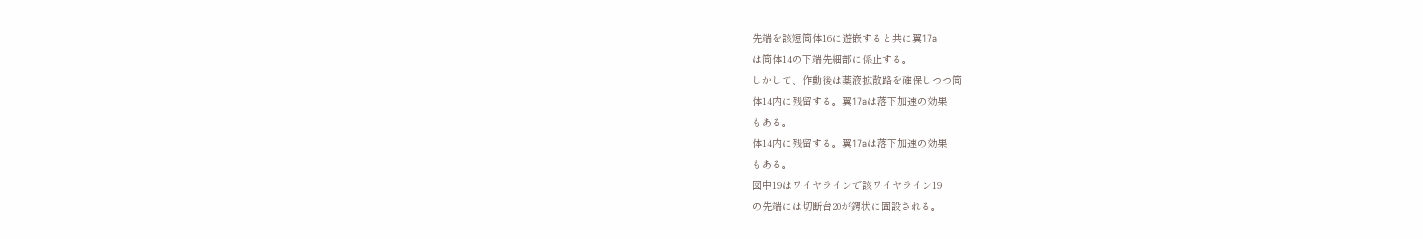先端を該短筒体16に遊嵌すると共に翼17a
は筒体14の下端先細部に係止する。
しかして、作動後は薬液拡散路を確保しつつ筒
体14内に残留する。翼17aは落下加速の効果
もある。
体14内に残留する。翼17aは落下加速の効果
もある。
図中19はワイヤラインで該ワイヤライン19
の先端には切断台20が鍔状に固設される。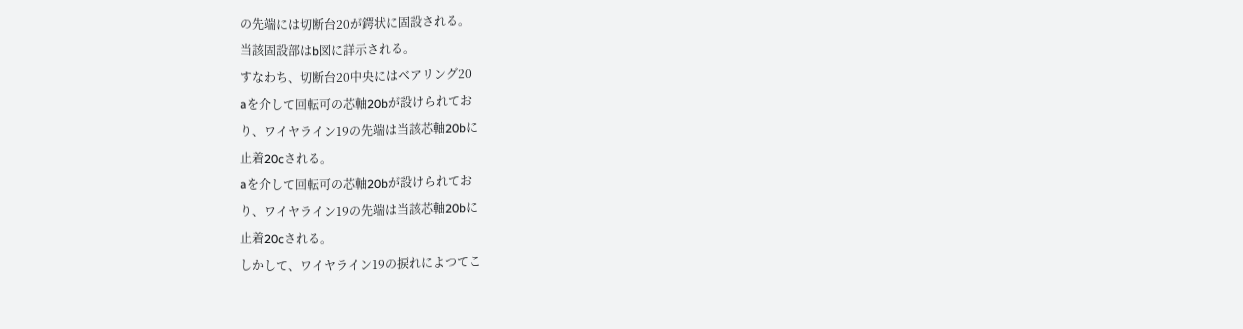の先端には切断台20が鍔状に固設される。
当該固設部はb図に詳示される。
すなわち、切断台20中央にはベアリング20
aを介して回転可の芯軸20bが設けられてお
り、ワイヤライン19の先端は当該芯軸20bに
止着20cされる。
aを介して回転可の芯軸20bが設けられてお
り、ワイヤライン19の先端は当該芯軸20bに
止着20cされる。
しかして、ワイヤライン19の捩れによつてこ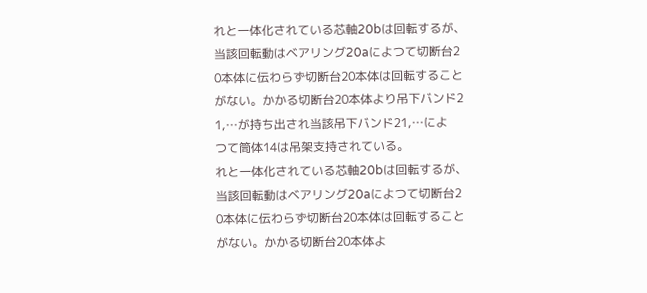れと一体化されている芯軸20bは回転するが、
当該回転動はベアリング20aによつて切断台2
0本体に伝わらず切断台20本体は回転すること
がない。かかる切断台20本体より吊下バンド2
1,…が持ち出され当該吊下バンド21,…によ
つて筒体14は吊架支持されている。
れと一体化されている芯軸20bは回転するが、
当該回転動はベアリング20aによつて切断台2
0本体に伝わらず切断台20本体は回転すること
がない。かかる切断台20本体よ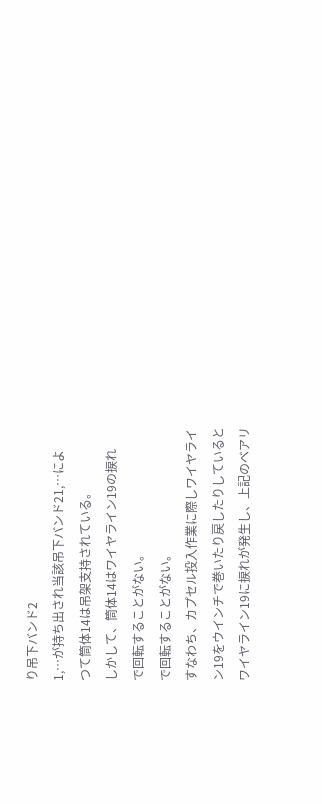り吊下バンド2
1,…が持ち出され当該吊下バンド21,…によ
つて筒体14は吊架支持されている。
しかして、筒体14はワイヤライン19の捩れ
で回転することがない。
で回転することがない。
すなわち、カプセル投入作業に際しワイヤライ
ン19をウインチで巻いたり戻したりしていると
ワイヤライン19に捩れが発生し、上記のベアリ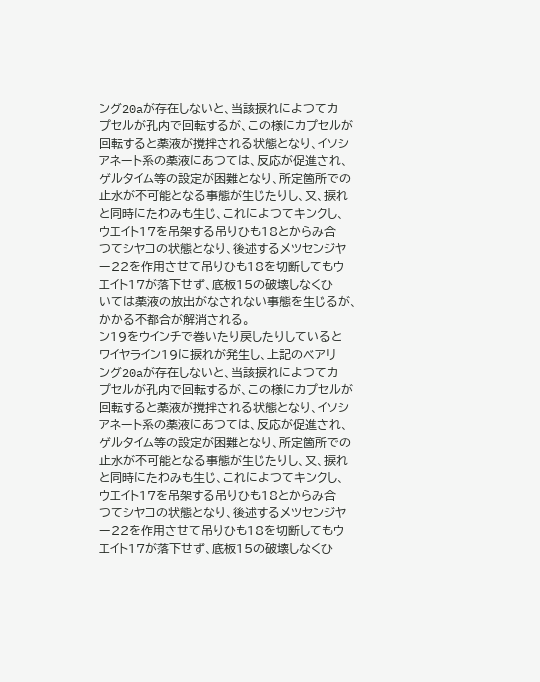ング20aが存在しないと、当該捩れによつてカ
プセルが孔内で回転するが、この様にカプセルが
回転すると薬液が撹拌される状態となり、イソシ
アネート系の薬液にあつては、反応が促進され、
ゲルタイム等の設定が困難となり、所定箇所での
止水が不可能となる事態が生じたりし、又、捩れ
と同時にたわみも生じ、これによつてキンクし、
ウエイト17を吊架する吊りひも18とからみ合
つてシヤコの状態となり、後述するメツセンジヤ
ー22を作用させて吊りひも18を切断してもウ
エイト17が落下せず、底板15の破壊しなくひ
いては薬液の放出がなされない事態を生じるが、
かかる不都合が解消される。
ン19をウインチで巻いたり戻したりしていると
ワイヤライン19に捩れが発生し、上記のベアリ
ング20aが存在しないと、当該捩れによつてカ
プセルが孔内で回転するが、この様にカプセルが
回転すると薬液が撹拌される状態となり、イソシ
アネート系の薬液にあつては、反応が促進され、
ゲルタイム等の設定が困難となり、所定箇所での
止水が不可能となる事態が生じたりし、又、捩れ
と同時にたわみも生じ、これによつてキンクし、
ウエイト17を吊架する吊りひも18とからみ合
つてシヤコの状態となり、後述するメツセンジヤ
ー22を作用させて吊りひも18を切断してもウ
エイト17が落下せず、底板15の破壊しなくひ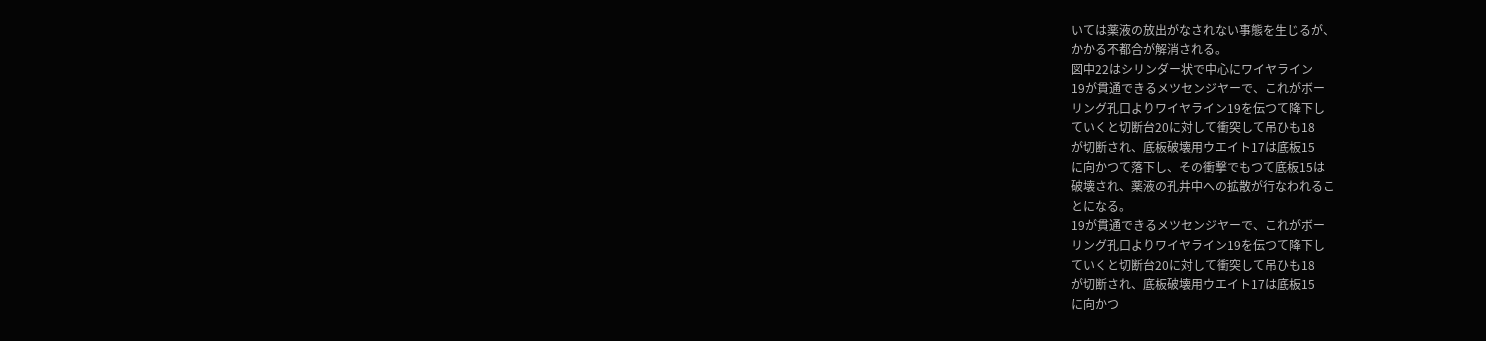いては薬液の放出がなされない事態を生じるが、
かかる不都合が解消される。
図中22はシリンダー状で中心にワイヤライン
19が貫通できるメツセンジヤーで、これがボー
リング孔口よりワイヤライン19を伝つて降下し
ていくと切断台20に対して衝突して吊ひも18
が切断され、底板破壊用ウエイト17は底板15
に向かつて落下し、その衝撃でもつて底板15は
破壊され、薬液の孔井中への拡散が行なわれるこ
とになる。
19が貫通できるメツセンジヤーで、これがボー
リング孔口よりワイヤライン19を伝つて降下し
ていくと切断台20に対して衝突して吊ひも18
が切断され、底板破壊用ウエイト17は底板15
に向かつ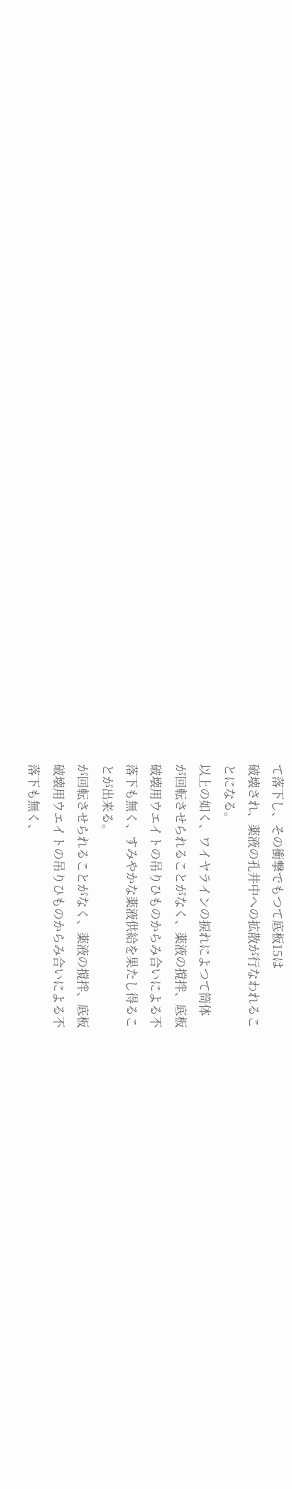て落下し、その衝撃でもつて底板15は
破壊され、薬液の孔井中への拡散が行なわれるこ
とになる。
以上の如く、ワイヤラインの捩れによつて筒体
が回転させられることがなく、薬液の撹拌、底板
破壊用ウエイトの吊りひものからみ合いによる不
落下も無く、すみやかな薬液供給を果たし得るこ
とが出来る。
が回転させられることがなく、薬液の撹拌、底板
破壊用ウエイトの吊りひものからみ合いによる不
落下も無く、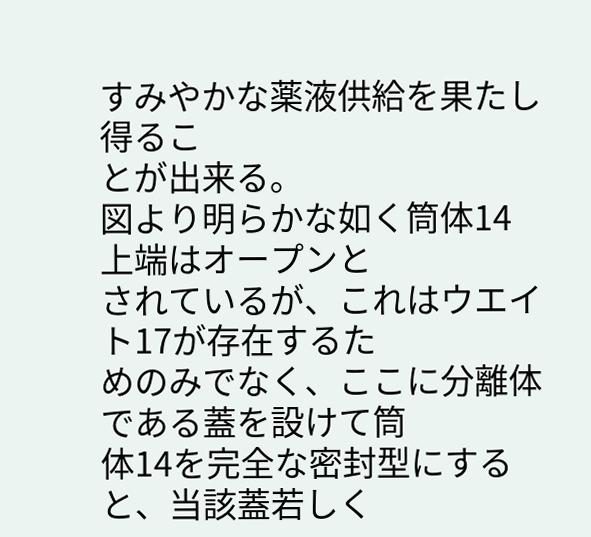すみやかな薬液供給を果たし得るこ
とが出来る。
図より明らかな如く筒体14上端はオープンと
されているが、これはウエイト17が存在するた
めのみでなく、ここに分離体である蓋を設けて筒
体14を完全な密封型にすると、当該蓋若しく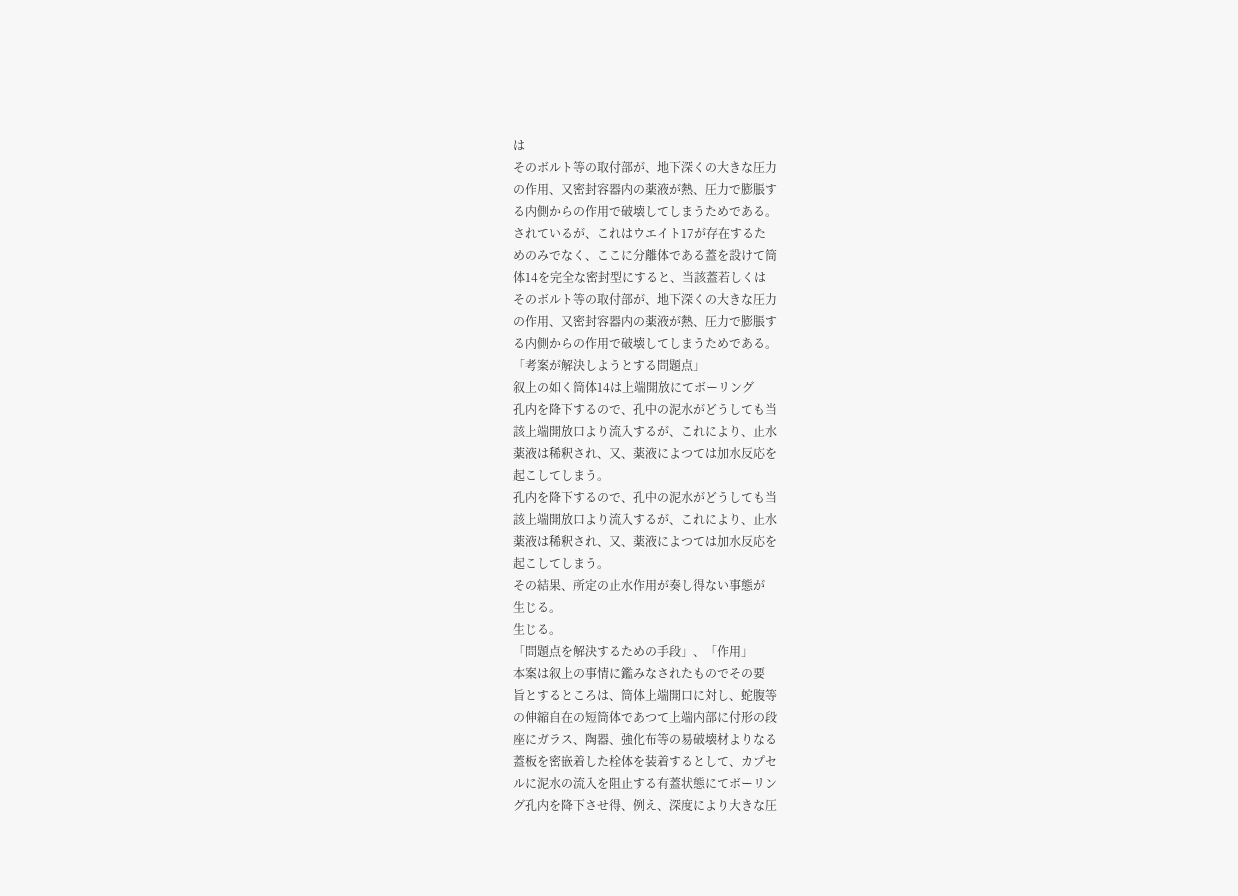は
そのボルト等の取付部が、地下深くの大きな圧力
の作用、又密封容器内の薬液が熱、圧力で膨脹す
る内側からの作用で破壊してしまうためである。
されているが、これはウエイト17が存在するた
めのみでなく、ここに分離体である蓋を設けて筒
体14を完全な密封型にすると、当該蓋若しくは
そのボルト等の取付部が、地下深くの大きな圧力
の作用、又密封容器内の薬液が熱、圧力で膨脹す
る内側からの作用で破壊してしまうためである。
「考案が解決しようとする問題点」
叙上の如く筒体14は上端開放にてボーリング
孔内を降下するので、孔中の泥水がどうしても当
該上端開放口より流入するが、これにより、止水
薬液は稀釈され、又、薬液によつては加水反応を
起こしてしまう。
孔内を降下するので、孔中の泥水がどうしても当
該上端開放口より流入するが、これにより、止水
薬液は稀釈され、又、薬液によつては加水反応を
起こしてしまう。
その結果、所定の止水作用が奏し得ない事態が
生じる。
生じる。
「問題点を解決するための手段」、「作用」
本案は叙上の事情に鑑みなされたものでその要
旨とするところは、筒体上端開口に対し、蛇腹等
の伸縮自在の短筒体であつて上端内部に付形の段
座にガラス、陶器、強化布等の易破壊材よりなる
蓋板を密嵌着した栓体を装着するとして、カプセ
ルに泥水の流入を阻止する有蓋状態にてボーリン
グ孔内を降下させ得、例え、深度により大きな圧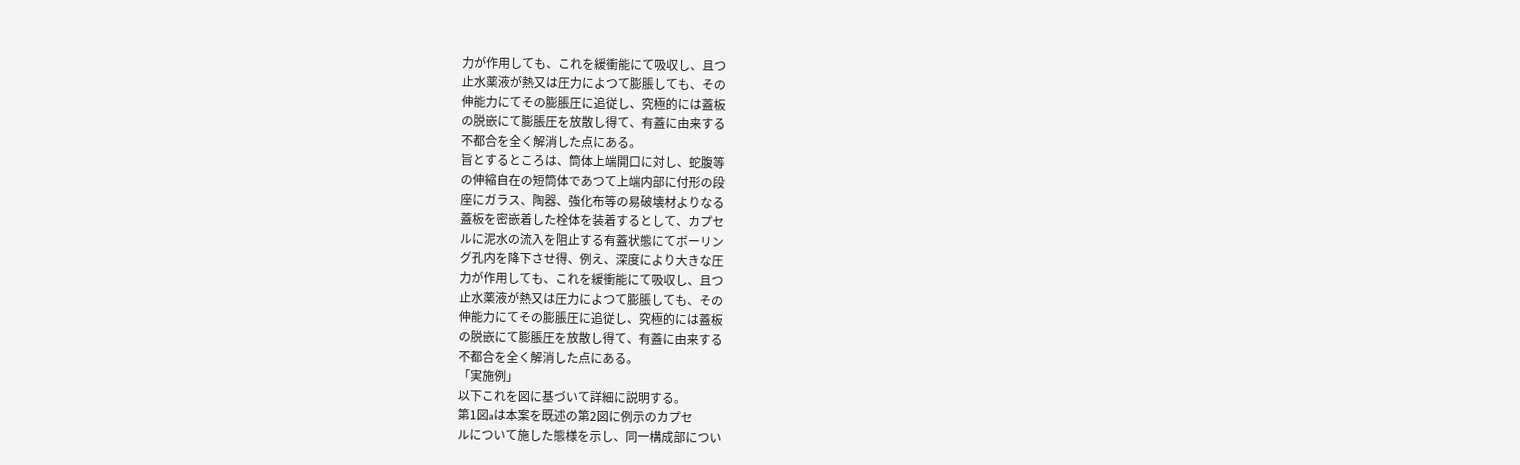力が作用しても、これを緩衝能にて吸収し、且つ
止水薬液が熱又は圧力によつて膨脹しても、その
伸能力にてその膨脹圧に追従し、究極的には蓋板
の脱嵌にて膨脹圧を放散し得て、有蓋に由来する
不都合を全く解消した点にある。
旨とするところは、筒体上端開口に対し、蛇腹等
の伸縮自在の短筒体であつて上端内部に付形の段
座にガラス、陶器、強化布等の易破壊材よりなる
蓋板を密嵌着した栓体を装着するとして、カプセ
ルに泥水の流入を阻止する有蓋状態にてボーリン
グ孔内を降下させ得、例え、深度により大きな圧
力が作用しても、これを緩衝能にて吸収し、且つ
止水薬液が熱又は圧力によつて膨脹しても、その
伸能力にてその膨脹圧に追従し、究極的には蓋板
の脱嵌にて膨脹圧を放散し得て、有蓋に由来する
不都合を全く解消した点にある。
「実施例」
以下これを図に基づいて詳細に説明する。
第1図aは本案を既述の第2図に例示のカプセ
ルについて施した態様を示し、同一構成部につい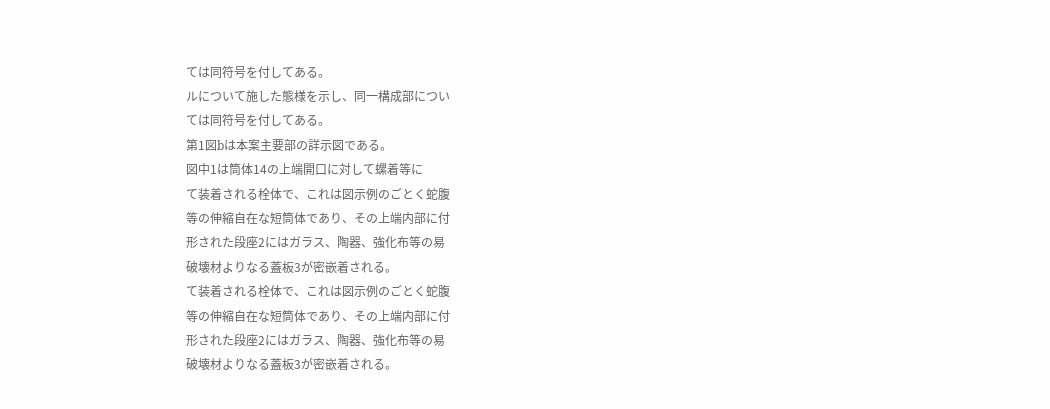ては同符号を付してある。
ルについて施した態様を示し、同一構成部につい
ては同符号を付してある。
第1図bは本案主要部の詳示図である。
図中1は筒体14の上端開口に対して螺着等に
て装着される栓体で、これは図示例のごとく蛇腹
等の伸縮自在な短筒体であり、その上端内部に付
形された段座2にはガラス、陶器、強化布等の易
破壊材よりなる蓋板3が密嵌着される。
て装着される栓体で、これは図示例のごとく蛇腹
等の伸縮自在な短筒体であり、その上端内部に付
形された段座2にはガラス、陶器、強化布等の易
破壊材よりなる蓋板3が密嵌着される。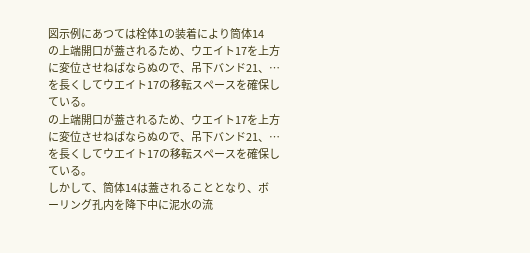図示例にあつては栓体1の装着により筒体14
の上端開口が蓋されるため、ウエイト17を上方
に変位させねばならぬので、吊下バンド21、…
を長くしてウエイト17の移転スペースを確保し
ている。
の上端開口が蓋されるため、ウエイト17を上方
に変位させねばならぬので、吊下バンド21、…
を長くしてウエイト17の移転スペースを確保し
ている。
しかして、筒体14は蓋されることとなり、ボ
ーリング孔内を降下中に泥水の流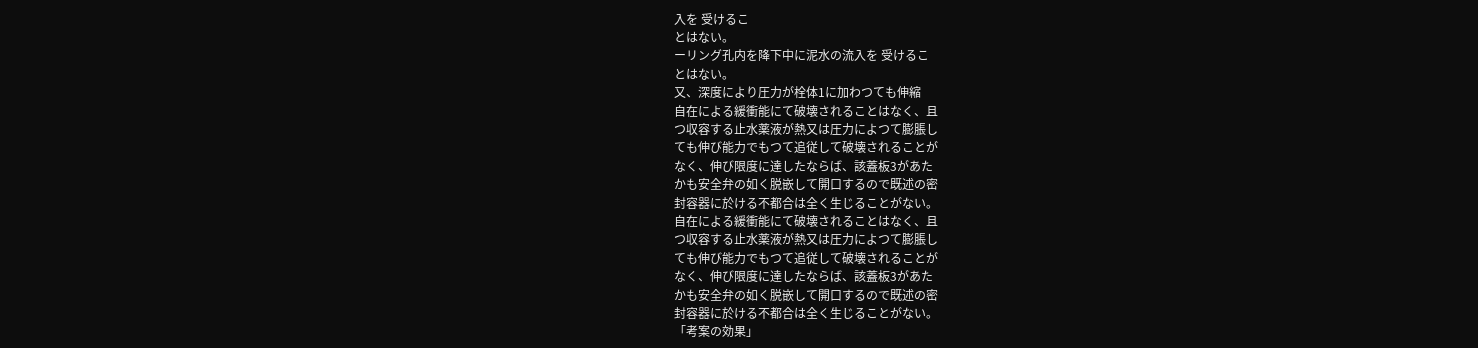入を 受けるこ
とはない。
ーリング孔内を降下中に泥水の流入を 受けるこ
とはない。
又、深度により圧力が栓体1に加わつても伸縮
自在による緩衝能にて破壊されることはなく、且
つ収容する止水薬液が熱又は圧力によつて膨脹し
ても伸び能力でもつて追従して破壊されることが
なく、伸び限度に達したならば、該蓋板3があた
かも安全弁の如く脱嵌して開口するので既述の密
封容器に於ける不都合は全く生じることがない。
自在による緩衝能にて破壊されることはなく、且
つ収容する止水薬液が熱又は圧力によつて膨脹し
ても伸び能力でもつて追従して破壊されることが
なく、伸び限度に達したならば、該蓋板3があた
かも安全弁の如く脱嵌して開口するので既述の密
封容器に於ける不都合は全く生じることがない。
「考案の効果」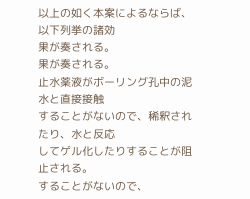以上の如く本案によるならば、以下列挙の諸効
果が奏される。
果が奏される。
止水薬液がボーリング孔中の泥水と直接接触
することがないので、稀釈されたり、水と反応
してゲル化したりすることが阻止される。
することがないので、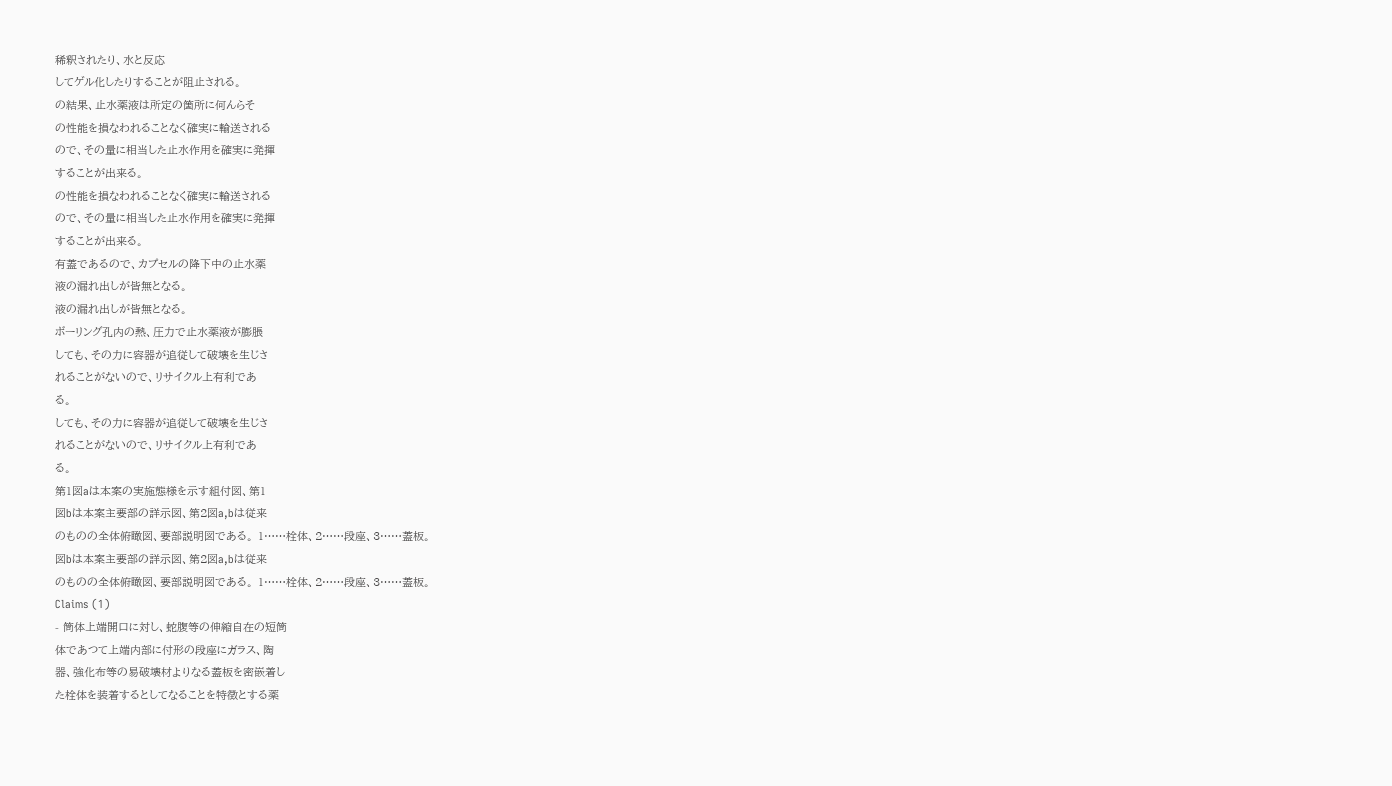稀釈されたり、水と反応
してゲル化したりすることが阻止される。
の結果、止水薬液は所定の箇所に何んらそ
の性能を損なわれることなく確実に輸送される
ので、その量に相当した止水作用を確実に発揮
することが出来る。
の性能を損なわれることなく確実に輸送される
ので、その量に相当した止水作用を確実に発揮
することが出来る。
有蓋であるので、カプセルの降下中の止水薬
液の漏れ出しが皆無となる。
液の漏れ出しが皆無となる。
ボーリング孔内の熱、圧力で止水薬液が膨脹
しても、その力に容器が追従して破壊を生じさ
れることがないので、リサイクル上有利であ
る。
しても、その力に容器が追従して破壊を生じさ
れることがないので、リサイクル上有利であ
る。
第1図aは本案の実施態様を示す組付図、第1
図bは本案主要部の詳示図、第2図a,bは従来
のものの全体俯瞰図、要部説明図である。 1……栓体、2……段座、3……蓋板。
図bは本案主要部の詳示図、第2図a,bは従来
のものの全体俯瞰図、要部説明図である。 1……栓体、2……段座、3……蓋板。
Claims (1)
- 筒体上端開口に対し、蛇腹等の伸縮自在の短筒
体であつて上端内部に付形の段座にガラス、陶
器、強化布等の易破壊材よりなる蓋板を密嵌着し
た栓体を装着するとしてなることを特徴とする薬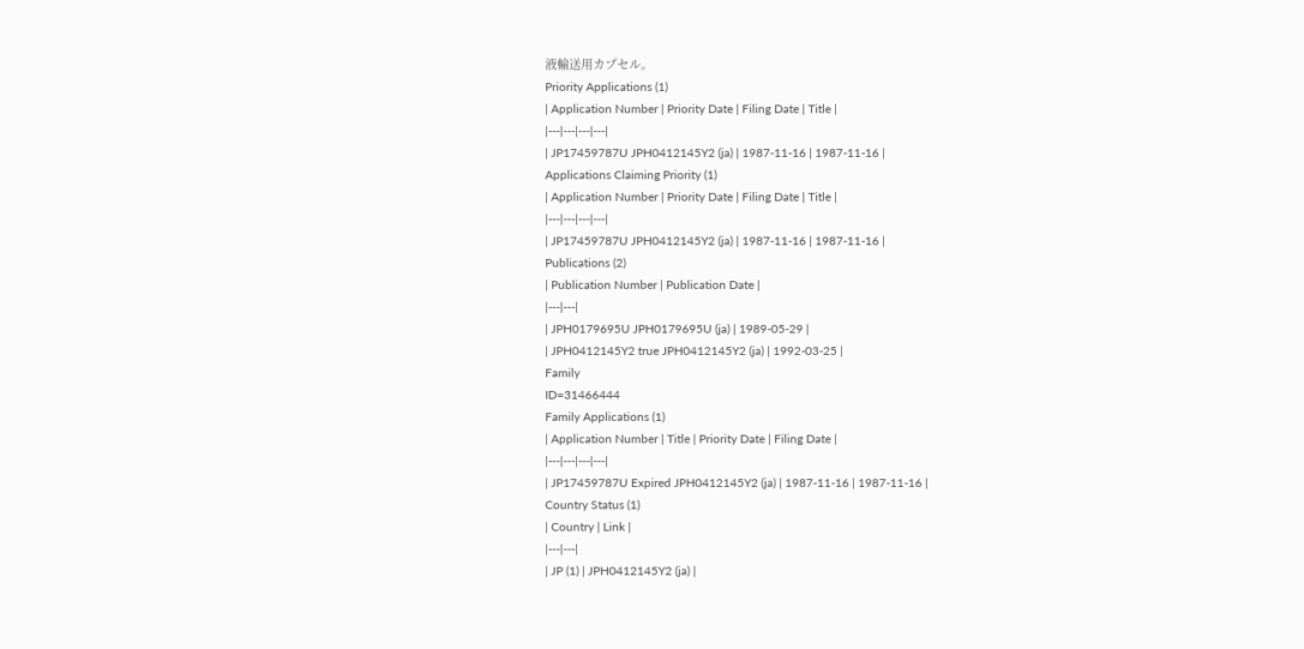液輸送用カプセル。
Priority Applications (1)
| Application Number | Priority Date | Filing Date | Title |
|---|---|---|---|
| JP17459787U JPH0412145Y2 (ja) | 1987-11-16 | 1987-11-16 |
Applications Claiming Priority (1)
| Application Number | Priority Date | Filing Date | Title |
|---|---|---|---|
| JP17459787U JPH0412145Y2 (ja) | 1987-11-16 | 1987-11-16 |
Publications (2)
| Publication Number | Publication Date |
|---|---|
| JPH0179695U JPH0179695U (ja) | 1989-05-29 |
| JPH0412145Y2 true JPH0412145Y2 (ja) | 1992-03-25 |
Family
ID=31466444
Family Applications (1)
| Application Number | Title | Priority Date | Filing Date |
|---|---|---|---|
| JP17459787U Expired JPH0412145Y2 (ja) | 1987-11-16 | 1987-11-16 |
Country Status (1)
| Country | Link |
|---|---|
| JP (1) | JPH0412145Y2 (ja) |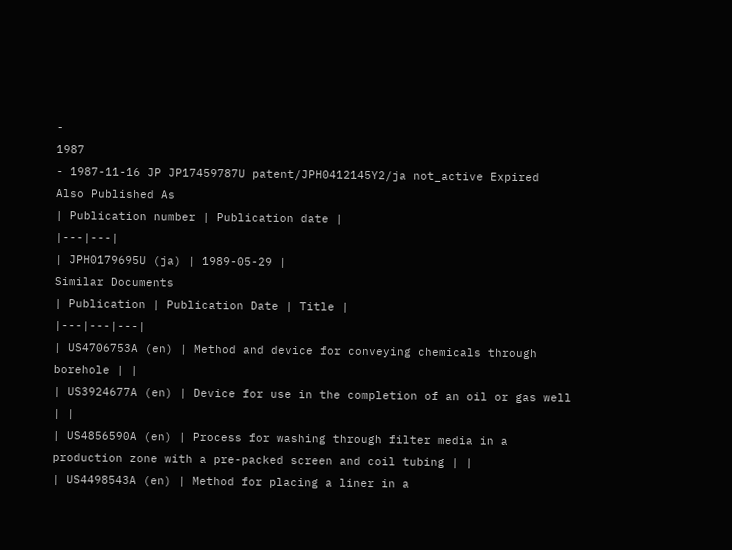-
1987
- 1987-11-16 JP JP17459787U patent/JPH0412145Y2/ja not_active Expired
Also Published As
| Publication number | Publication date |
|---|---|
| JPH0179695U (ja) | 1989-05-29 |
Similar Documents
| Publication | Publication Date | Title |
|---|---|---|
| US4706753A (en) | Method and device for conveying chemicals through borehole | |
| US3924677A (en) | Device for use in the completion of an oil or gas well | |
| US4856590A (en) | Process for washing through filter media in a production zone with a pre-packed screen and coil tubing | |
| US4498543A (en) | Method for placing a liner in a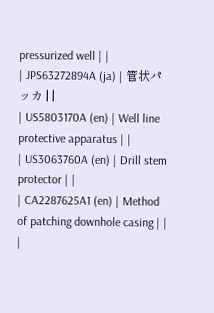pressurized well | |
| JPS63272894A (ja) | 管状パッカ | |
| US5803170A (en) | Well line protective apparatus | |
| US3063760A (en) | Drill stem protector | |
| CA2287625A1 (en) | Method of patching downhole casing | |
|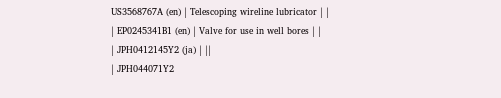US3568767A (en) | Telescoping wireline lubricator | |
| EP0245341B1 (en) | Valve for use in well bores | |
| JPH0412145Y2 (ja) | ||
| JPH044071Y2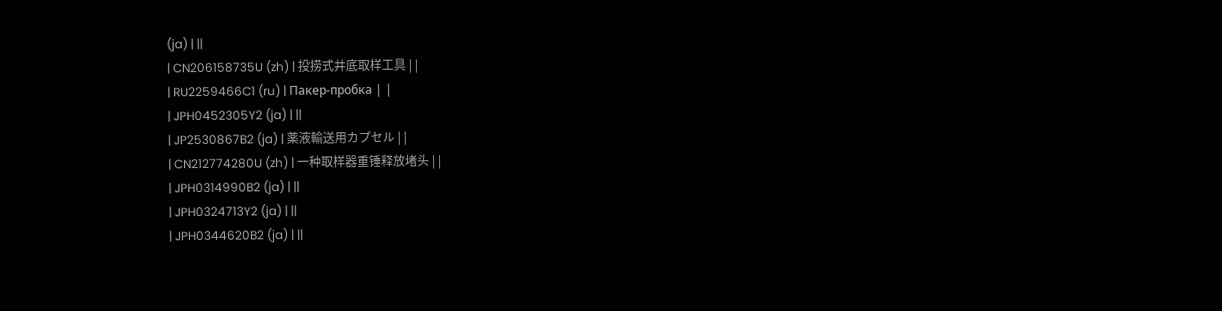(ja) | ||
| CN206158735U (zh) | 投捞式井底取样工具 | |
| RU2259466C1 (ru) | Пакер-пробка | |
| JPH0452305Y2 (ja) | ||
| JP2530867B2 (ja) | 薬液輸送用カプセル | |
| CN212774280U (zh) | 一种取样器重锤释放堵头 | |
| JPH0314990B2 (ja) | ||
| JPH0324713Y2 (ja) | ||
| JPH0344620B2 (ja) | ||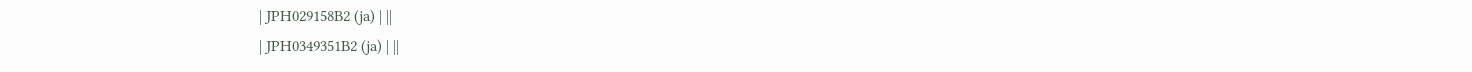| JPH029158B2 (ja) | ||
| JPH0349351B2 (ja) | ||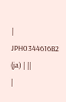| JPH0344616B2 (ja) | ||
|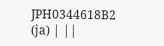JPH0344618B2 (ja) | ||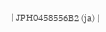| JPH0458556B2 (ja) |